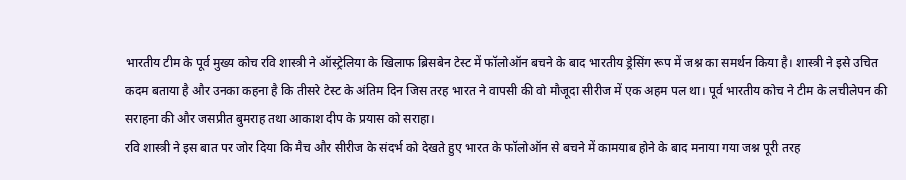भारतीय टीम के पूर्व मुख्य कोच रवि शास्त्री ने ऑस्ट्रेलिया के खिलाफ ब्रिसबेन टेस्ट में फॉलोऑन बचने के बाद भारतीय ड्रेसिंग रूप में जश्न का समर्थन किया है। शास्त्री ने इसे उचित कदम बताया है और उनका कहना है कि तीसरे टेस्ट के अंतिम दिन जिस तरह भारत ने वापसी की वो मौजूदा सीरीज में एक अहम पल था। पूर्व भारतीय कोच ने टीम के लचीलेपन की सराहना की और जसप्रीत बुमराह तथा आकाश दीप के प्रयास को सराहा।
रवि शास्त्री ने इस बात पर जोर दिया कि मैच और सीरीज के संदर्भ को देखते हुए भारत के फॉलोऑन से बचने में कामयाब होने के बाद मनाया गया जश्न पूरी तरह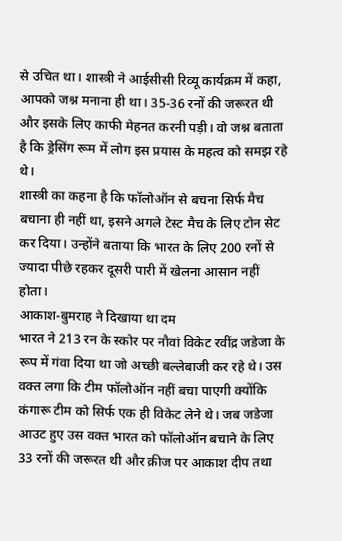से उचित था। शास्त्री ने आईसीसी रिव्यू कार्यक्रम में कहा, आपको जश्न मनाना ही था। 35-36 रनों की जरूरत थी और इसके लिए काफी मेहनत करनी पड़ी। वो जश्न बताता है कि ड्रेसिंग रूम में लोग इस प्रयास के महत्व को समझ रहे थे।
शास्त्री का कहना है कि फॉलोऑन से बचना सिर्फ मैच बचाना ही नहीं था, इसने अगले टेस्ट मैच के लिए टोन सेट कर दिया। उन्होंने बताया कि भारत के लिए 200 रनों से ज्यादा पीछे रहकर दूसरी पारी में खेलना आसान नहीं होता।
आकाश-बुमराह ने दिखाया था दम
भारत ने 213 रन के स्कोर पर नौवां विकेट रवींद्र जडेजा के रूप में गंवा दिया था जो अच्छी बल्लेबाजी कर रहे थे। उस वक्त लगा कि टीम फॉलोऑन नहीं बचा पाएगी क्योंकि कंगारू टीम को सिर्फ एक ही विकेट लेने थे। जब जडेजा आउट हुए उस वक्त भारत को फॉलोऑन बचाने के लिए 33 रनों की जरूरत थी और क्रीज पर आकाश दीप तथा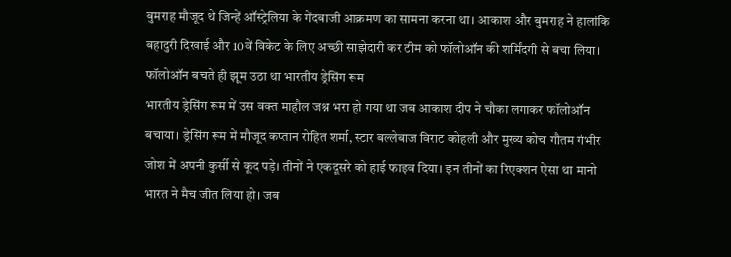बुमराह मौजूद थे जिन्हें ऑस्ट्रेलिया के गेंदबाजी आक्रमण का सामना करना था। आकाश और बुमराह ने हालांकि बहादुरी दिखाई और 10वें विकेट के लिए अच्छी साझेदारी कर टीम को फॉलोऑन की शर्मिंदगी से बचा लिया।
फॉलोऑन बचते ही झूम उठा था भारतीय ड्रेसिंग रूम
भारतीय ड्रेसिंग रूम में उस वक्त माहौल जश्न भरा हो गया था जब आकाश दीप ने चौका लगाकर फॉलोऑन बचाया। ड्रेसिंग रूम में मौजूद कप्तान रोहित शर्मा, स्टार बल्लेबाज विराट कोहली और मुख्य कोच गौतम गंभीर जोश में अपनी कुर्सी से कूद पड़े। तीनों ने एकदूसरे को हाई फाइव दिया। इन तीनों का रिएक्शन ऐसा था मानो भारत ने मैच जीत लिया हो। जब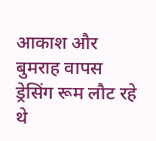आकाश और बुमराह वापस ड्रेसिंग रूम लौट रहे थे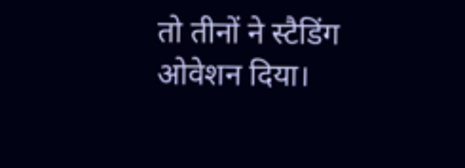तो तीनों ने स्टैडिंग ओवेशन दिया।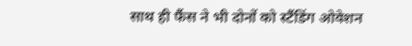साथ ही फैंस ने भी दोनों को स्टैंडिंग ओवेशन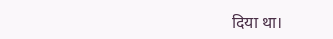दिया था।